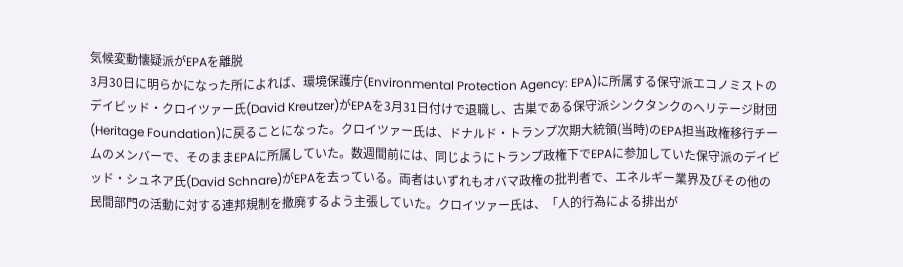気候変動懐疑派がEPAを離脱
3月30日に明らかになった所によれば、環境保護庁(Environmental Protection Agency: EPA)に所属する保守派エコノミストのデイビッド・クロイツァー氏(David Kreutzer)がEPAを3月31日付けで退職し、古巣である保守派シンクタンクのヘリテージ財団(Heritage Foundation)に戻ることになった。クロイツァー氏は、ドナルド・トランプ次期大統領(当時)のEPA担当政権移行チームのメンバーで、そのままEPAに所属していた。数週間前には、同じようにトランプ政権下でEPAに参加していた保守派のデイビッド・シュネア氏(David Schnare)がEPAを去っている。両者はいずれもオバマ政権の批判者で、エネルギー業界及びその他の民間部門の活動に対する連邦規制を撤廃するよう主張していた。クロイツァー氏は、「人的行為による排出が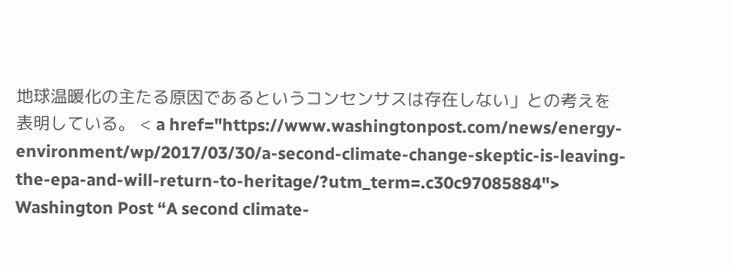地球温暖化の主たる原因であるというコンセンサスは存在しない」との考えを表明している。 < a href="https://www.washingtonpost.com/news/energy-environment/wp/2017/03/30/a-second-climate-change-skeptic-is-leaving-the-epa-and-will-return-to-heritage/?utm_term=.c30c97085884"> Washington Post “A second climate-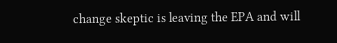change skeptic is leaving the EPA and will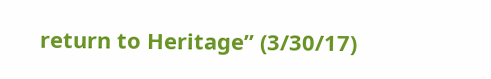return to Heritage” (3/30/17)